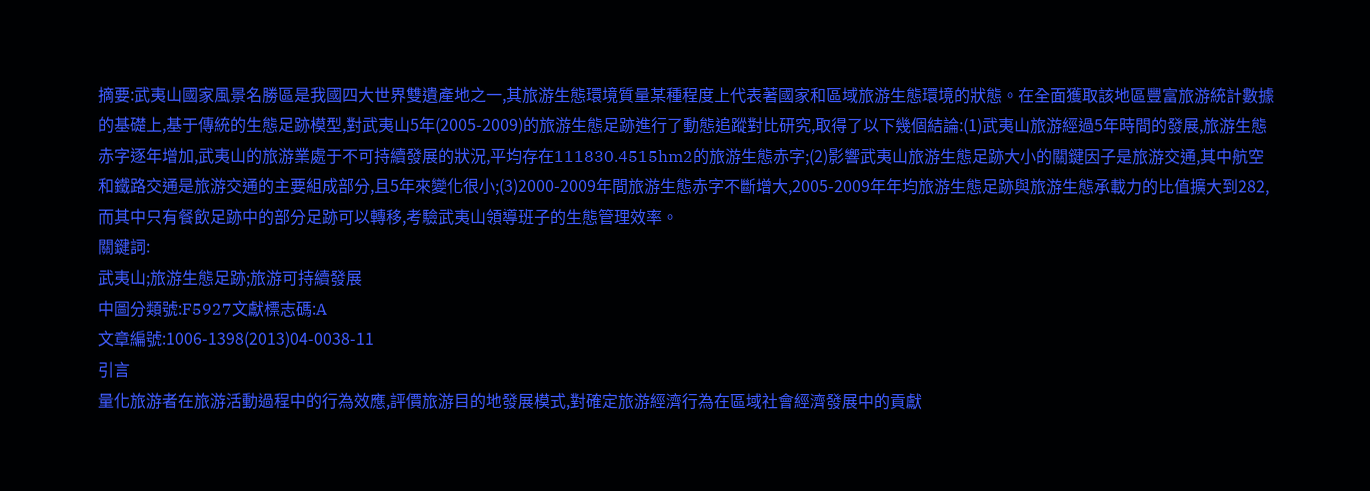摘要:武夷山國家風景名勝區是我國四大世界雙遺產地之一,其旅游生態環境質量某種程度上代表著國家和區域旅游生態環境的狀態。在全面獲取該地區豐富旅游統計數據的基礎上,基于傳統的生態足跡模型,對武夷山5年(2005-2009)的旅游生態足跡進行了動態追蹤對比研究,取得了以下幾個結論:(1)武夷山旅游經過5年時間的發展,旅游生態赤字逐年增加,武夷山的旅游業處于不可持續發展的狀況,平均存在111830.4515hm2的旅游生態赤字;(2)影響武夷山旅游生態足跡大小的關鍵因子是旅游交通,其中航空和鐵路交通是旅游交通的主要組成部分,且5年來變化很小;(3)2000-2009年間旅游生態赤字不斷增大,2005-2009年年均旅游生態足跡與旅游生態承載力的比值擴大到282,而其中只有餐飲足跡中的部分足跡可以轉移,考驗武夷山領導班子的生態管理效率。
關鍵詞:
武夷山;旅游生態足跡;旅游可持續發展
中圖分類號:F5927文獻標志碼:A
文章編號:1006-1398(2013)04-0038-11
引言
量化旅游者在旅游活動過程中的行為效應,評價旅游目的地發展模式,對確定旅游經濟行為在區域社會經濟發展中的貢獻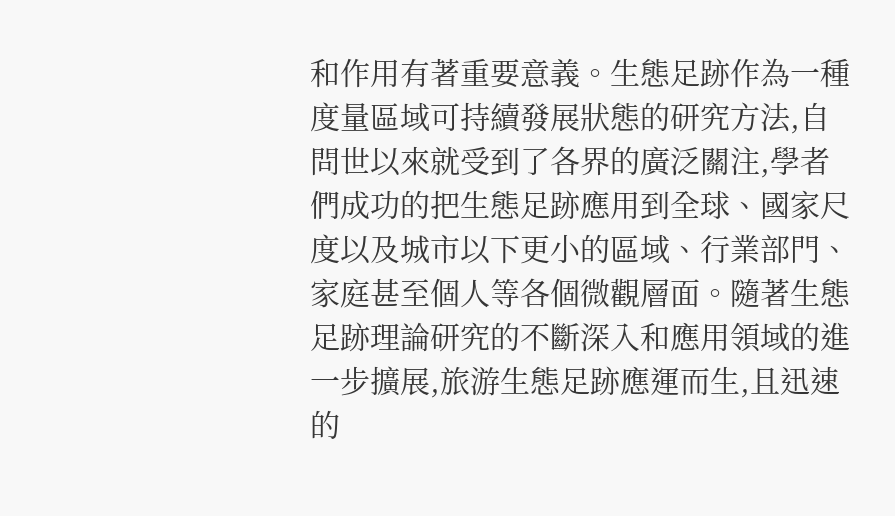和作用有著重要意義。生態足跡作為一種度量區域可持續發展狀態的研究方法,自問世以來就受到了各界的廣泛關注,學者們成功的把生態足跡應用到全球、國家尺度以及城市以下更小的區域、行業部門、家庭甚至個人等各個微觀層面。隨著生態足跡理論研究的不斷深入和應用領域的進一步擴展,旅游生態足跡應運而生,且迅速的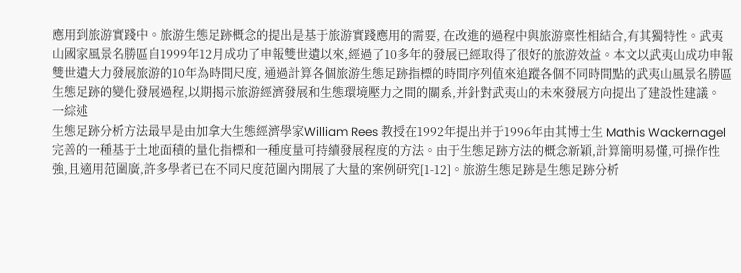應用到旅游實踐中。旅游生態足跡概念的提出是基于旅游實踐應用的需要, 在改進的過程中與旅游稟性相結合,有其獨特性。武夷山國家風景名勝區自1999年12月成功了申報雙世遺以來,經過了10多年的發展已經取得了很好的旅游效益。本文以武夷山成功申報雙世遺大力發展旅游的10年為時間尺度, 通過計算各個旅游生態足跡指標的時間序列值來追蹤各個不同時間點的武夷山風景名勝區生態足跡的變化發展過程,以期揭示旅游經濟發展和生態環境壓力之間的關系,并針對武夷山的未來發展方向提出了建設性建議。
一綜述
生態足跡分析方法最早是由加拿大生態經濟學家William Rees 教授在1992年提出并于1996年由其博士生 Mathis Wackernagel 完善的一種基于土地面積的量化指標和一種度量可持續發展程度的方法。由于生態足跡方法的概念新穎,計算簡明易懂,可操作性強,且適用范圍廣,許多學者已在不同尺度范圍內開展了大量的案例研究[1-12]。旅游生態足跡是生態足跡分析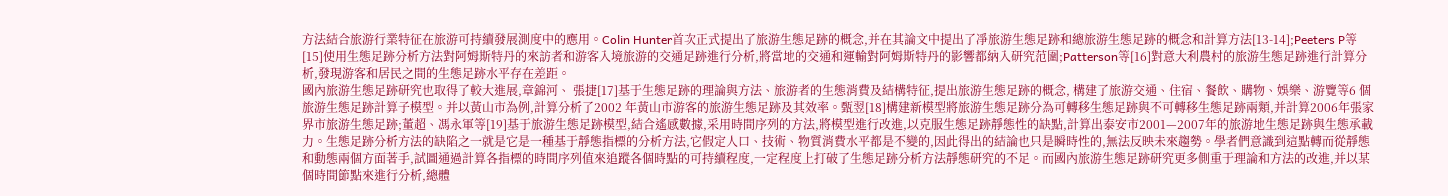方法結合旅游行業特征在旅游可持續發展測度中的應用。Colin Hunter首次正式提出了旅游生態足跡的概念,并在其論文中提出了凈旅游生態足跡和總旅游生態足跡的概念和計算方法[13-14];Peeters P等[15]使用生態足跡分析方法對阿姆斯特丹的來訪者和游客入境旅游的交通足跡進行分析,將當地的交通和運輸對阿姆斯特丹的影響都納入研究范圍;Patterson等[16]對意大利農村的旅游生態足跡進行計算分析,發現游客和居民之間的生態足跡水平存在差距。
國內旅游生態足跡研究也取得了較大進展,章錦河、 張捷[17]基于生態足跡的理論與方法、旅游者的生態消費及結構特征,提出旅游生態足跡的概念, 構建了旅游交通、住宿、餐飲、購物、娛樂、游覽等6 個旅游生態足跡計算子模型。并以黃山市為例,計算分析了2002 年黃山市游客的旅游生態足跡及其效率。甄翌[18]構建新模型將旅游生態足跡分為可轉移生態足跡與不可轉移生態足跡兩類,并計算2006年張家界市旅游生態足跡;董超、馮永軍等[19]基于旅游生態足跡模型,結合遙感數據,采用時間序列的方法,將模型進行改進,以克服生態足跡靜態性的缺點,計算出泰安市2001—2007年的旅游地生態足跡與生態承載力。生態足跡分析方法的缺陷之一就是它是一種基于靜態指標的分析方法,它假定人口、技術、物質消費水平都是不變的,因此得出的結論也只是瞬時性的,無法反映未來趨勢。學者們意識到這點轉而從靜態和動態兩個方面著手,試圖通過計算各指標的時間序列值來追蹤各個時點的可持續程度,一定程度上打破了生態足跡分析方法靜態研究的不足。而國內旅游生態足跡研究更多側重于理論和方法的改進,并以某個時間節點來進行分析,總體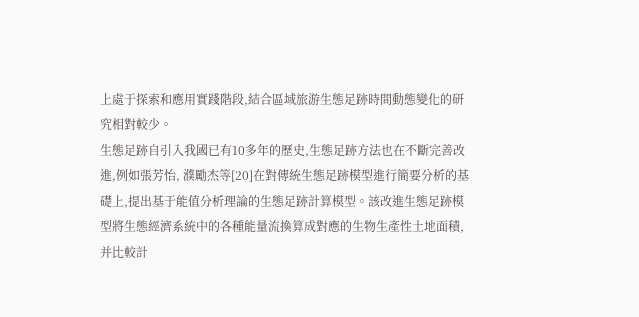上處于探索和應用實踐階段,結合區域旅游生態足跡時間動態變化的研究相對較少。
生態足跡自引入我國已有10多年的歷史,生態足跡方法也在不斷完善改進,例如張芳怡, 濮勵杰等[20]在對傳統生態足跡模型進行簡要分析的基礎上,提出基于能值分析理論的生態足跡計算模型。該改進生態足跡模型將生態經濟系統中的各種能量流換算成對應的生物生產性土地面積,并比較計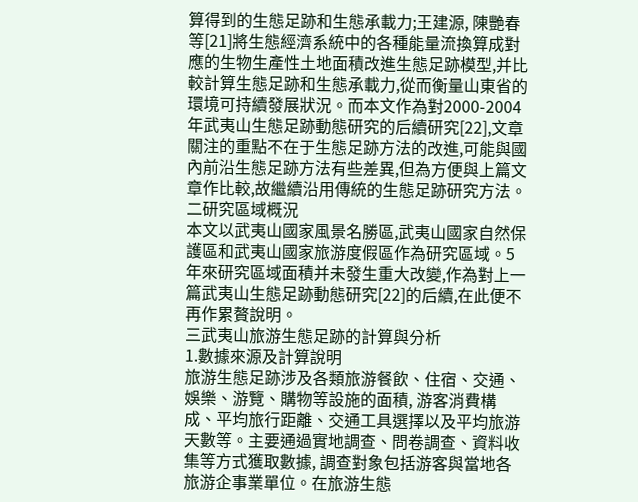算得到的生態足跡和生態承載力;王建源, 陳艷春等[21]將生態經濟系統中的各種能量流換算成對應的生物生產性土地面積改進生態足跡模型,并比較計算生態足跡和生態承載力,從而衡量山東省的環境可持續發展狀況。而本文作為對2000-2004年武夷山生態足跡動態研究的后續研究[22],文章關注的重點不在于生態足跡方法的改進,可能與國內前沿生態足跡方法有些差異,但為方便與上篇文章作比較,故繼續沿用傳統的生態足跡研究方法。
二研究區域概況
本文以武夷山國家風景名勝區,武夷山國家自然保護區和武夷山國家旅游度假區作為研究區域。5年來研究區域面積并未發生重大改變,作為對上一篇武夷山生態足跡動態研究[22]的后續,在此便不再作累贅說明。
三武夷山旅游生態足跡的計算與分析
1.數據來源及計算說明
旅游生態足跡涉及各類旅游餐飲、住宿、交通、娛樂、游覽、購物等設施的面積, 游客消費構成、平均旅行距離、交通工具選擇以及平均旅游天數等。主要通過實地調查、問卷調查、資料收集等方式獲取數據, 調查對象包括游客與當地各旅游企事業單位。在旅游生態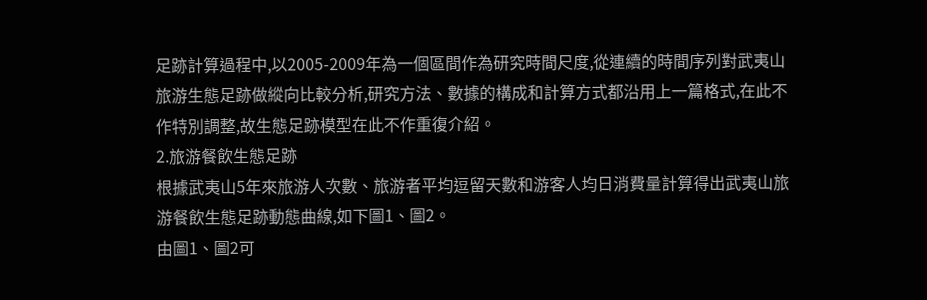足跡計算過程中,以2005-2009年為一個區間作為研究時間尺度,從連續的時間序列對武夷山旅游生態足跡做縱向比較分析,研究方法、數據的構成和計算方式都沿用上一篇格式,在此不作特別調整,故生態足跡模型在此不作重復介紹。
2.旅游餐飲生態足跡
根據武夷山5年來旅游人次數、旅游者平均逗留天數和游客人均日消費量計算得出武夷山旅游餐飲生態足跡動態曲線,如下圖1、圖2。
由圖1、圖2可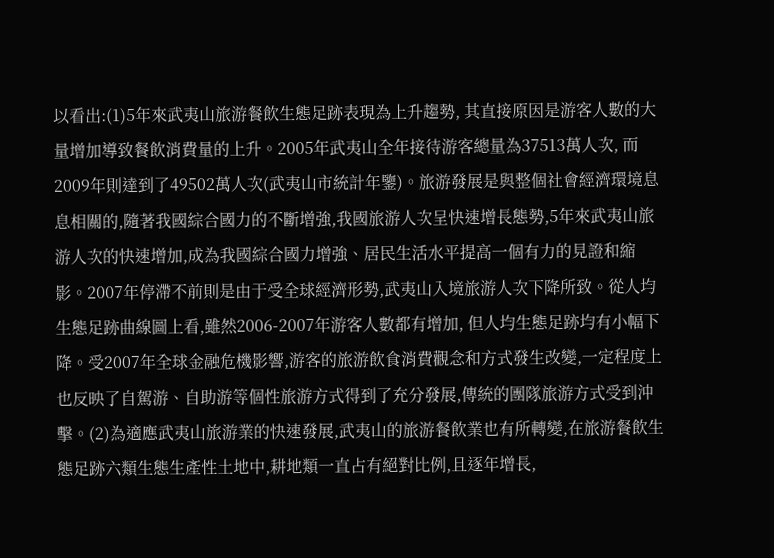以看出:(1)5年來武夷山旅游餐飲生態足跡表現為上升趨勢, 其直接原因是游客人數的大量增加導致餐飲消費量的上升。2005年武夷山全年接待游客總量為37513萬人次, 而2009年則達到了49502萬人次(武夷山市統計年鑒)。旅游發展是與整個社會經濟環境息息相關的,隨著我國綜合國力的不斷增強,我國旅游人次呈快速增長態勢,5年來武夷山旅游人次的快速增加,成為我國綜合國力增強、居民生活水平提高一個有力的見證和縮影。2007年停滯不前則是由于受全球經濟形勢,武夷山入境旅游人次下降所致。從人均生態足跡曲線圖上看,雖然2006-2007年游客人數都有增加, 但人均生態足跡均有小幅下降。受2007年全球金融危機影響,游客的旅游飲食消費觀念和方式發生改變,一定程度上也反映了自駕游、自助游等個性旅游方式得到了充分發展,傳統的團隊旅游方式受到沖擊。(2)為適應武夷山旅游業的快速發展,武夷山的旅游餐飲業也有所轉變,在旅游餐飲生態足跡六類生態生產性土地中,耕地類一直占有絕對比例,且逐年增長,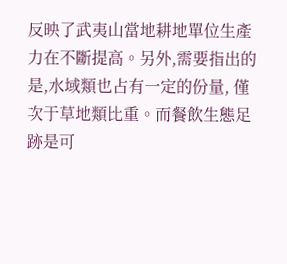反映了武夷山當地耕地單位生產力在不斷提高。另外,需要指出的是,水域類也占有一定的份量, 僅次于草地類比重。而餐飲生態足跡是可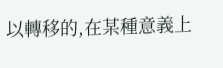以轉移的,在某種意義上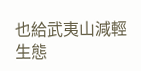也給武夷山減輕生態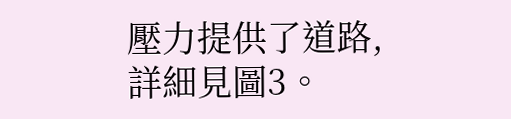壓力提供了道路,詳細見圖3。